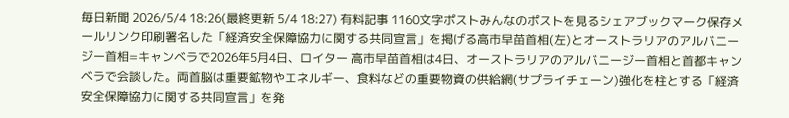毎日新聞 2026/5/4 18:26(最終更新 5/4 18:27) 有料記事 1160文字ポストみんなのポストを見るシェアブックマーク保存メールリンク印刷署名した「経済安全保障協力に関する共同宣言」を掲げる高市早苗首相(左)とオーストラリアのアルバニージー首相=キャンベラで2026年5月4日、ロイター 高市早苗首相は4日、オーストラリアのアルバニージー首相と首都キャンベラで会談した。両首脳は重要鉱物やエネルギー、食料などの重要物資の供給網(サプライチェーン)強化を柱とする「経済安全保障協力に関する共同宣言」を発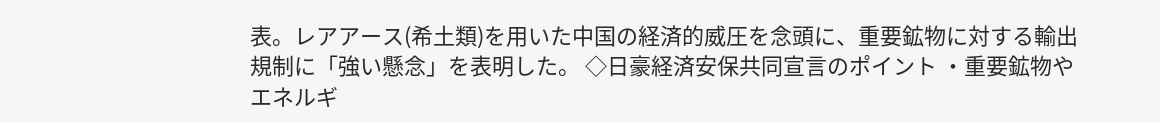表。レアアース(希土類)を用いた中国の経済的威圧を念頭に、重要鉱物に対する輸出規制に「強い懸念」を表明した。 ◇日豪経済安保共同宣言のポイント ・重要鉱物やエネルギ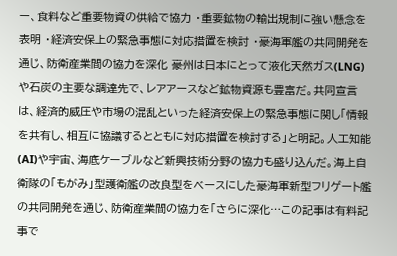ー、食料など重要物資の供給で協力 ・重要鉱物の輸出規制に強い懸念を表明 ・経済安保上の緊急事態に対応措置を検討 ・豪海軍艦の共同開発を通じ、防衛産業間の協力を深化 豪州は日本にとって液化天然ガス(LNG)や石炭の主要な調達先で、レアアースなど鉱物資源も豊富だ。共同宣言は、経済的威圧や市場の混乱といった経済安保上の緊急事態に関し「情報を共有し、相互に協議するとともに対応措置を検討する」と明記。人工知能(AI)や宇宙、海底ケーブルなど新興技術分野の協力も盛り込んだ。海上自衛隊の「もがみ」型護衛艦の改良型をベースにした豪海軍新型フリゲート艦の共同開発を通じ、防衛産業間の協力を「さらに深化…この記事は有料記事で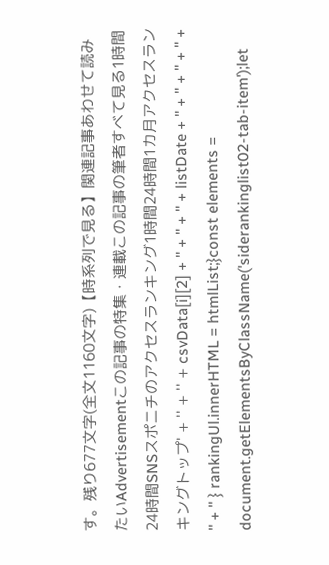す。残り677文字(全文1160文字)【時系列で見る】関連記事あわせて読みたいAdvertisementこの記事の特集・連載この記事の筆者すべて見る1時間24時間SNSスポニチのアクセスランキング1時間24時間1カ月アクセスランキングトップ' + '' + '' + csvData[i][2] + '' + '' + '' + listDate + '' + '' + '' + '' + '' + '' } rankingUl.innerHTML = htmlList;}const elements = document.getElementsByClassName('siderankinglist02-tab-item');let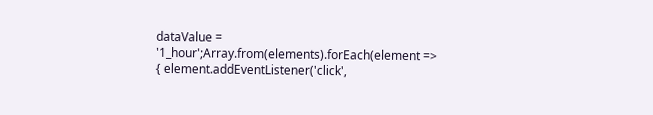dataValue = '1_hour';Array.from(elements).forEach(element => { element.addEventListener('click',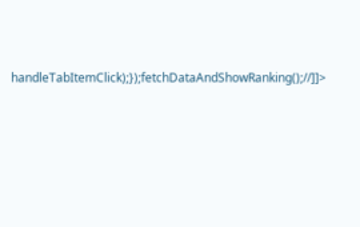handleTabItemClick);});fetchDataAndShowRanking();//]]>